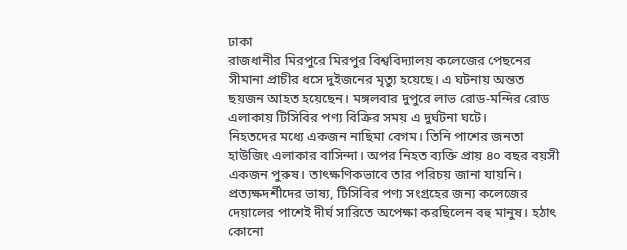ঢাকা
রাজধানীর মিরপুরে মিরপুর বিশ্ববিদ্যালয় কলেজের পেছনের সীমানা প্রাচীর ধসে দুইজনের মৃত্যু হয়েছে। এ ঘটনায় অন্তত ছয়জন আহত হয়েছেন। মঙ্গলবার দুপুরে লাভ রোড-মন্দির রোড এলাকায় টিসিবির পণ্য বিক্রির সময় এ দুর্ঘটনা ঘটে।
নিহতদের মধ্যে একজন নাছিমা বেগম। তিনি পাশের জনতা হাউজিং এলাকার বাসিন্দা। অপর নিহত ব্যক্তি প্রায় ৪০ বছর বয়সী একজন পুরুষ। তাৎক্ষণিকভাবে তার পরিচয় জানা যায়নি।
প্রত্যক্ষদর্শীদের ভাষ্য, টিসিবির পণ্য সংগ্রহের জন্য কলেজের দেয়ালের পাশেই দীর্ঘ সারিতে অপেক্ষা করছিলেন বহু মানুষ। হঠাৎ কোনো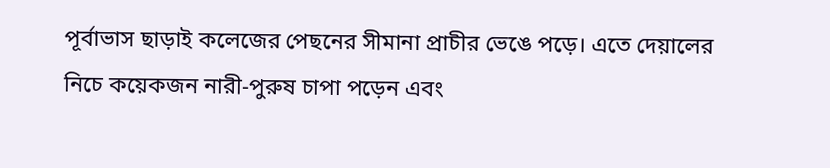পূর্বাভাস ছাড়াই কলেজের পেছনের সীমানা প্রাচীর ভেঙে পড়ে। এতে দেয়ালের নিচে কয়েকজন নারী-পুরুষ চাপা পড়েন এবং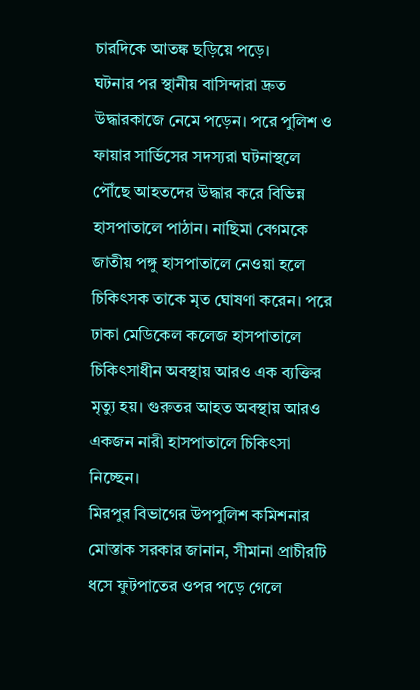চারদিকে আতঙ্ক ছড়িয়ে পড়ে।
ঘটনার পর স্থানীয় বাসিন্দারা দ্রুত উদ্ধারকাজে নেমে পড়েন। পরে পুলিশ ও ফায়ার সার্ভিসের সদস্যরা ঘটনাস্থলে পৌঁছে আহতদের উদ্ধার করে বিভিন্ন হাসপাতালে পাঠান। নাছিমা বেগমকে জাতীয় পঙ্গু হাসপাতালে নেওয়া হলে চিকিৎসক তাকে মৃত ঘোষণা করেন। পরে ঢাকা মেডিকেল কলেজ হাসপাতালে চিকিৎসাধীন অবস্থায় আরও এক ব্যক্তির মৃত্যু হয়। গুরুতর আহত অবস্থায় আরও একজন নারী হাসপাতালে চিকিৎসা নিচ্ছেন।
মিরপুর বিভাগের উপপুলিশ কমিশনার মোস্তাক সরকার জানান, সীমানা প্রাচীরটি ধসে ফুটপাতের ওপর পড়ে গেলে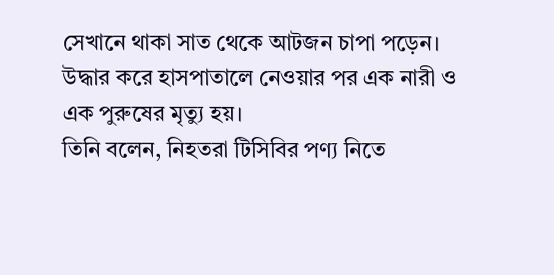সেখানে থাকা সাত থেকে আটজন চাপা পড়েন। উদ্ধার করে হাসপাতালে নেওয়ার পর এক নারী ও এক পুরুষের মৃত্যু হয়।
তিনি বলেন, নিহতরা টিসিবির পণ্য নিতে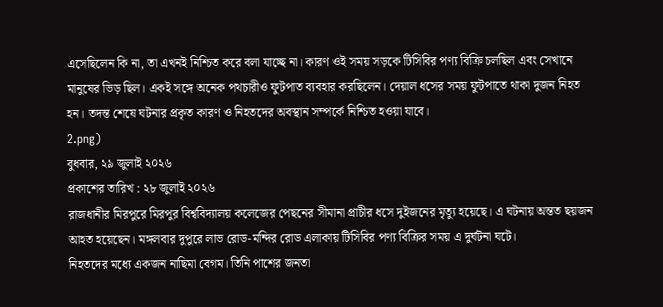এসেছিলেন কি না, তা এখনই নিশ্চিত করে বলা যাচ্ছে না। কারণ ওই সময় সড়কে টিসিবির পণ্য বিক্রি চলছিল এবং সেখানে মানুষের ভিড় ছিল। একই সঙ্গে অনেক পথচারীও ফুটপাত ব্যবহার করছিলেন। দেয়াল ধসের সময় ফুটপাতে থাকা দুজন নিহত হন। তদন্ত শেষে ঘটনার প্রকৃত কারণ ও নিহতদের অবস্থান সম্পর্কে নিশ্চিত হওয়া যাবে।
2.png)
বুধবার, ২৯ জুলাই ২০২৬
প্রকাশের তারিখ : ২৮ জুলাই ২০২৬
রাজধানীর মিরপুরে মিরপুর বিশ্ববিদ্যালয় কলেজের পেছনের সীমানা প্রাচীর ধসে দুইজনের মৃত্যু হয়েছে। এ ঘটনায় অন্তত ছয়জন আহত হয়েছেন। মঙ্গলবার দুপুরে লাভ রোড-মন্দির রোড এলাকায় টিসিবির পণ্য বিক্রির সময় এ দুর্ঘটনা ঘটে।
নিহতদের মধ্যে একজন নাছিমা বেগম। তিনি পাশের জনতা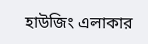হাউজিং এলাকার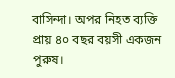বাসিন্দা। অপর নিহত ব্যক্তি প্রায় ৪০ বছর বয়সী একজন পুরুষ।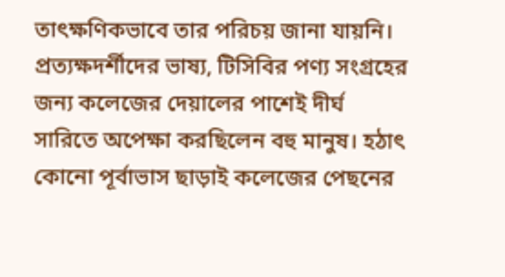তাৎক্ষণিকভাবে তার পরিচয় জানা যায়নি।
প্রত্যক্ষদর্শীদের ভাষ্য, টিসিবির পণ্য সংগ্রহের জন্য কলেজের দেয়ালের পাশেই দীর্ঘ সারিতে অপেক্ষা করছিলেন বহু মানুষ। হঠাৎ কোনো পূর্বাভাস ছাড়াই কলেজের পেছনের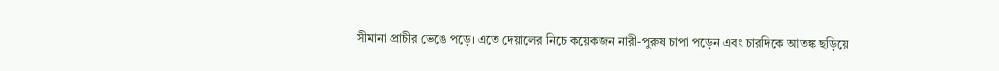সীমানা প্রাচীর ভেঙে পড়ে। এতে দেয়ালের নিচে কয়েকজন নারী-পুরুষ চাপা পড়েন এবং চারদিকে আতঙ্ক ছড়িয়ে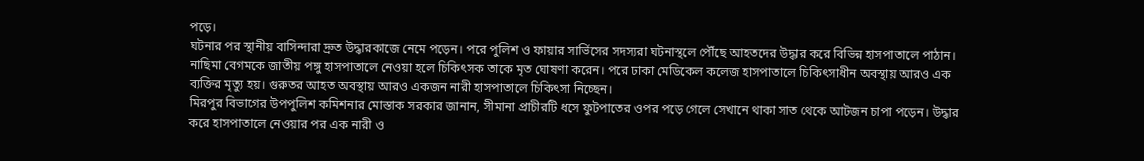পড়ে।
ঘটনার পর স্থানীয় বাসিন্দারা দ্রুত উদ্ধারকাজে নেমে পড়েন। পরে পুলিশ ও ফায়ার সার্ভিসের সদস্যরা ঘটনাস্থলে পৌঁছে আহতদের উদ্ধার করে বিভিন্ন হাসপাতালে পাঠান। নাছিমা বেগমকে জাতীয় পঙ্গু হাসপাতালে নেওয়া হলে চিকিৎসক তাকে মৃত ঘোষণা করেন। পরে ঢাকা মেডিকেল কলেজ হাসপাতালে চিকিৎসাধীন অবস্থায় আরও এক ব্যক্তির মৃত্যু হয়। গুরুতর আহত অবস্থায় আরও একজন নারী হাসপাতালে চিকিৎসা নিচ্ছেন।
মিরপুর বিভাগের উপপুলিশ কমিশনার মোস্তাক সরকার জানান, সীমানা প্রাচীরটি ধসে ফুটপাতের ওপর পড়ে গেলে সেখানে থাকা সাত থেকে আটজন চাপা পড়েন। উদ্ধার করে হাসপাতালে নেওয়ার পর এক নারী ও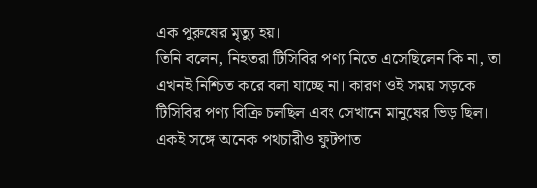এক পুরুষের মৃত্যু হয়।
তিনি বলেন, নিহতরা টিসিবির পণ্য নিতে এসেছিলেন কি না, তা এখনই নিশ্চিত করে বলা যাচ্ছে না। কারণ ওই সময় সড়কে টিসিবির পণ্য বিক্রি চলছিল এবং সেখানে মানুষের ভিড় ছিল। একই সঙ্গে অনেক পথচারীও ফুটপাত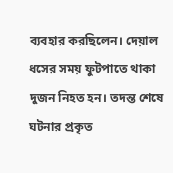ব্যবহার করছিলেন। দেয়াল ধসের সময় ফুটপাতে থাকা দুজন নিহত হন। তদন্ত শেষে ঘটনার প্রকৃত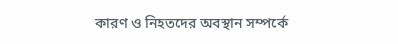কারণ ও নিহতদের অবস্থান সম্পর্কে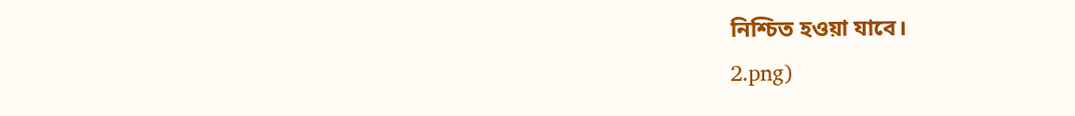নিশ্চিত হওয়া যাবে।
2.png)